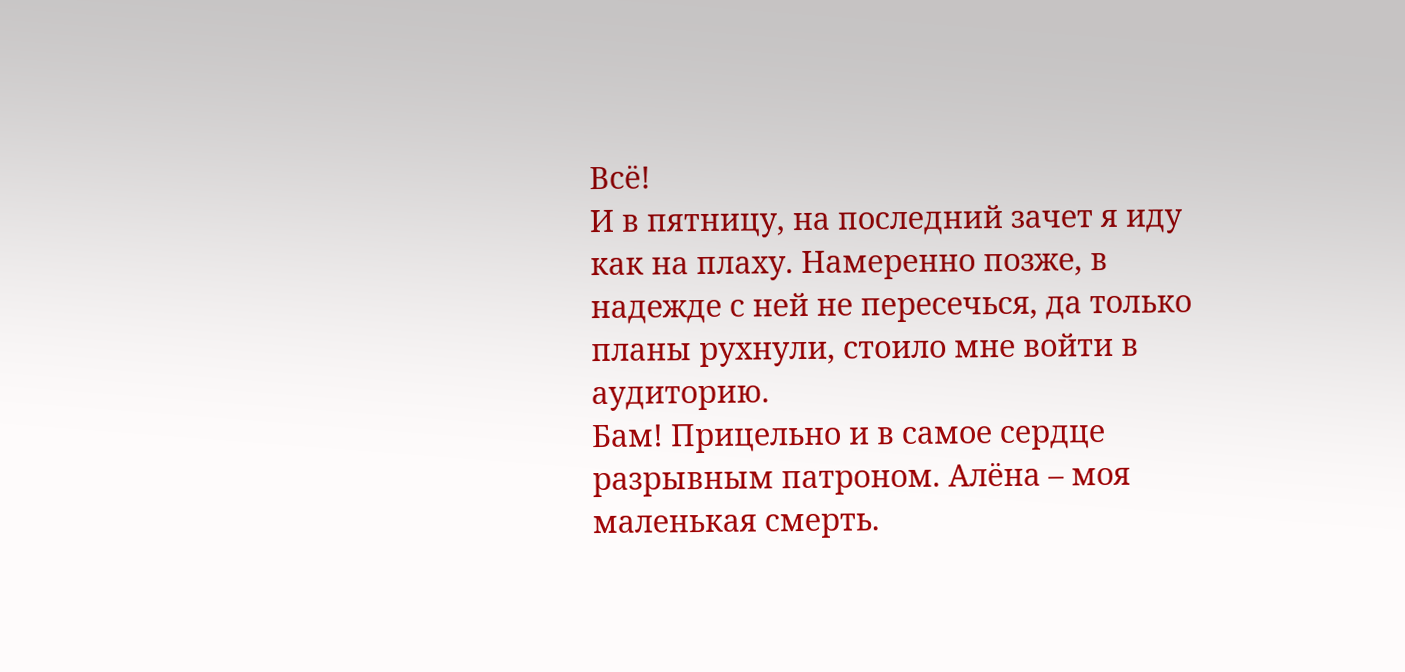Всё!
И в пятницу, на последний зачет я иду как на плаху. Намеренно позже, в надежде с ней не пересечься, да только планы рухнули, стоило мне войти в аудиторию.
Бам! Прицельно и в самое сердце разрывным патроном. Алёна – моя маленькая смерть.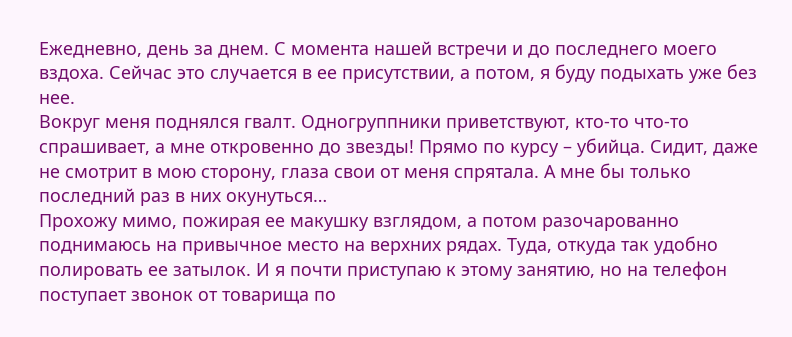Ежедневно, день за днем. С момента нашей встречи и до последнего моего вздоха. Сейчас это случается в ее присутствии, а потом, я буду подыхать уже без нее.
Вокруг меня поднялся гвалт. Одногруппники приветствуют, кто-то что-то спрашивает, а мне откровенно до звезды! Прямо по курсу – убийца. Сидит, даже не смотрит в мою сторону, глаза свои от меня спрятала. А мне бы только последний раз в них окунуться…
Прохожу мимо, пожирая ее макушку взглядом, а потом разочарованно поднимаюсь на привычное место на верхних рядах. Туда, откуда так удобно полировать ее затылок. И я почти приступаю к этому занятию, но на телефон поступает звонок от товарища по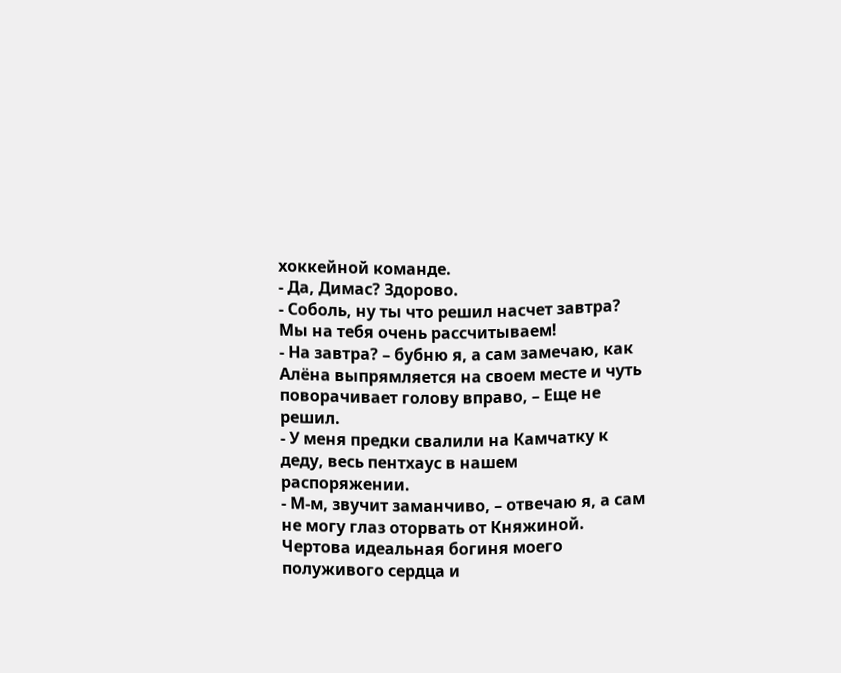хоккейной команде.
- Да, Димас? Здорово.
- Соболь, ну ты что решил насчет завтра? Мы на тебя очень рассчитываем!
- На завтра? – бубню я, а сам замечаю, как Алёна выпрямляется на своем месте и чуть поворачивает голову вправо, – Еще не решил.
- У меня предки свалили на Камчатку к деду, весь пентхаус в нашем распоряжении.
- М-м, звучит заманчиво, – отвечаю я, а сам не могу глаз оторвать от Княжиной. Чертова идеальная богиня моего полуживого сердца и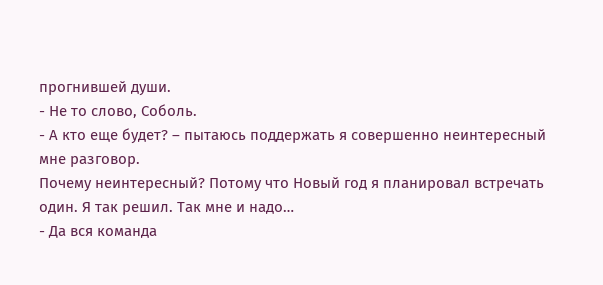прогнившей души.
- Не то слово, Соболь.
- А кто еще будет? – пытаюсь поддержать я совершенно неинтересный мне разговор.
Почему неинтересный? Потому что Новый год я планировал встречать один. Я так решил. Так мне и надо…
- Да вся команда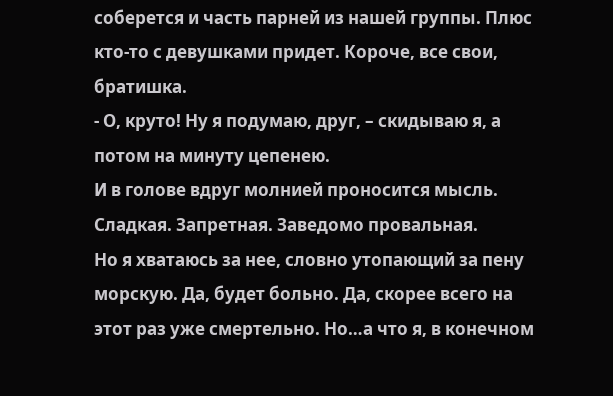соберется и часть парней из нашей группы. Плюс кто-то с девушками придет. Короче, все свои, братишка.
- О, круто! Ну я подумаю, друг, – скидываю я, а потом на минуту цепенею.
И в голове вдруг молнией проносится мысль.
Сладкая. Запретная. Заведомо провальная.
Но я хватаюсь за нее, словно утопающий за пену морскую. Да, будет больно. Да, скорее всего на этот раз уже смертельно. Но…а что я, в конечном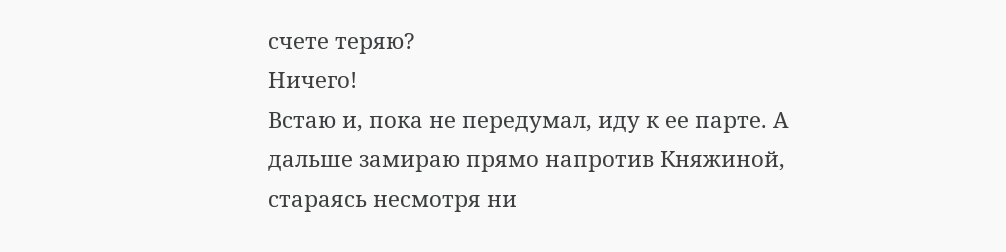счете теряю?
Ничего!
Встаю и, пока не передумал, иду к ее парте. А дальше замираю прямо напротив Княжиной, стараясь несмотря ни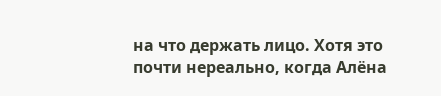на что держать лицо. Хотя это почти нереально, когда Алёна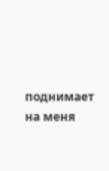поднимает на меня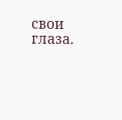свои глаза.